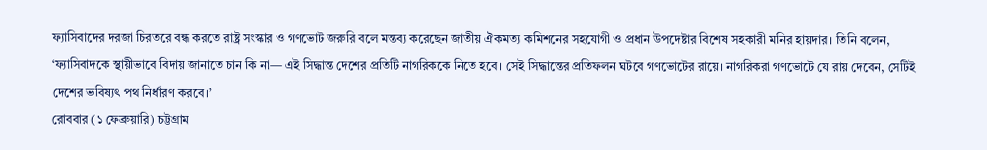ফ্যাসিবাদের দরজা চিরতরে বন্ধ করতে রাষ্ট্র সংস্কার ও গণভোট জরুরি বলে মন্তব্য করেছেন জাতীয় ঐকমত্য কমিশনের সহযোগী ও প্রধান উপদেষ্টার বিশেষ সহকারী মনির হায়দার। তিনি বলেন, ‘ফ্যাসিবাদকে স্থায়ীভাবে বিদায় জানাতে চান কি না— এই সিদ্ধান্ত দেশের প্রতিটি নাগরিককে নিতে হবে। সেই সিদ্ধান্তের প্রতিফলন ঘটবে গণভোটের রায়ে। নাগরিকরা গণভোটে যে রায় দেবেন, সেটিই দেশের ভবিষ্যৎ পথ নির্ধারণ করবে।’
রোববার (১ ফেব্রুয়ারি) চট্টগ্রাম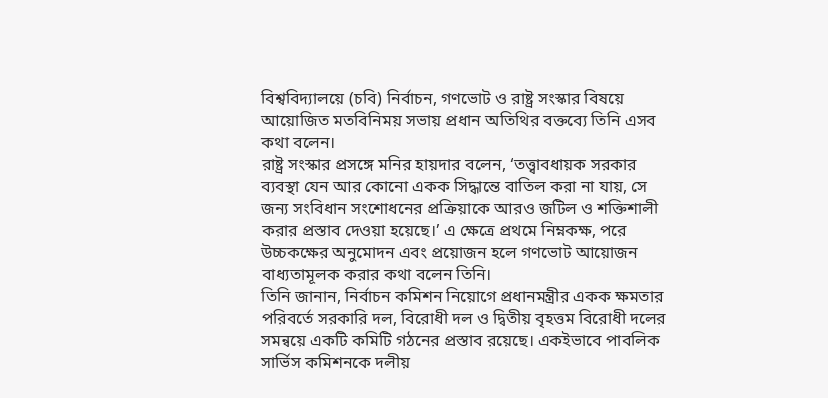বিশ্ববিদ্যালয়ে (চবি) নির্বাচন, গণভোট ও রাষ্ট্র সংস্কার বিষয়ে আয়োজিত মতবিনিময় সভায় প্রধান অতিথির বক্তব্যে তিনি এসব কথা বলেন।
রাষ্ট্র সংস্কার প্রসঙ্গে মনির হায়দার বলেন, ‘তত্ত্বাবধায়ক সরকার ব্যবস্থা যেন আর কোনো একক সিদ্ধান্তে বাতিল করা না যায়, সে জন্য সংবিধান সংশোধনের প্রক্রিয়াকে আরও জটিল ও শক্তিশালী করার প্রস্তাব দেওয়া হয়েছে।’ এ ক্ষেত্রে প্রথমে নিম্নকক্ষ, পরে উচ্চকক্ষের অনুমোদন এবং প্রয়োজন হলে গণভোট আয়োজন বাধ্যতামূলক করার কথা বলেন তিনি।
তিনি জানান, নির্বাচন কমিশন নিয়োগে প্রধানমন্ত্রীর একক ক্ষমতার পরিবর্তে সরকারি দল, বিরোধী দল ও দ্বিতীয় বৃহত্তম বিরোধী দলের সমন্বয়ে একটি কমিটি গঠনের প্রস্তাব রয়েছে। একইভাবে পাবলিক সার্ভিস কমিশনকে দলীয়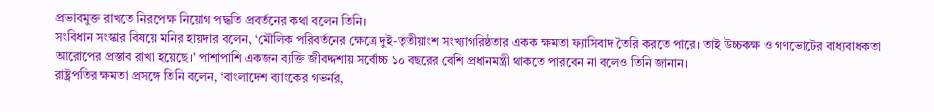প্রভাবমুক্ত রাখতে নিরপেক্ষ নিয়োগ পদ্ধতি প্রবর্তনের কথা বলেন তিনি।
সংবিধান সংস্কার বিষয়ে মনির হায়দার বলেন, ‘মৌলিক পরিবর্তনের ক্ষেত্রে দুই-তৃতীয়াংশ সংখ্যাগরিষ্ঠতার একক ক্ষমতা ফ্যাসিবাদ তৈরি করতে পারে। তাই উচ্চকক্ষ ও গণভোটের বাধ্যবাধকতা আরোপের প্রস্তাব রাখা হয়েছে।’ পাশাপাশি একজন ব্যক্তি জীবদ্দশায় সর্বোচ্চ ১০ বছরের বেশি প্রধানমন্ত্রী থাকতে পারবেন না বলেও তিনি জানান।
রাষ্ট্রপতির ক্ষমতা প্রসঙ্গে তিনি বলেন, ‘বাংলাদেশ ব্যাংকের গভর্নর,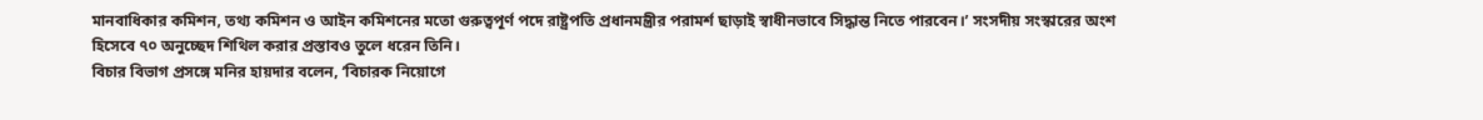মানবাধিকার কমিশন, তথ্য কমিশন ও আইন কমিশনের মতো গুরুত্বপূর্ণ পদে রাষ্ট্রপতি প্রধানমন্ত্রীর পরামর্শ ছাড়াই স্বাধীনভাবে সিদ্ধান্ত নিতে পারবেন।’ সংসদীয় সংস্কারের অংশ হিসেবে ৭০ অনুচ্ছেদ শিথিল করার প্রস্তাবও তুলে ধরেন তিনি।
বিচার বিভাগ প্রসঙ্গে মনির হায়দার বলেন, ‘বিচারক নিয়োগে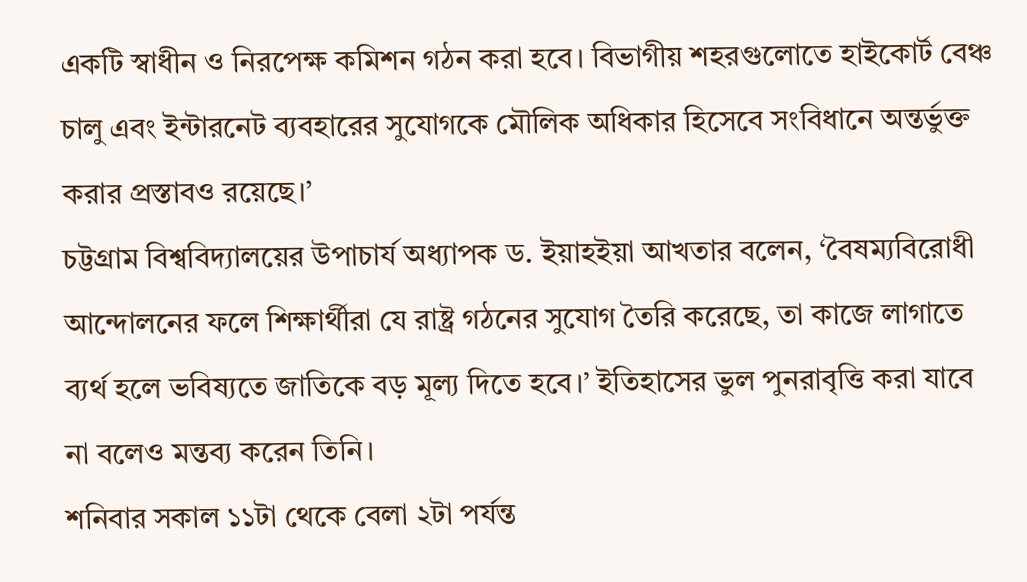একটি স্বাধীন ও নিরপেক্ষ কমিশন গঠন করা হবে। বিভাগীয় শহরগুলোতে হাইকোর্ট বেঞ্চ চালু এবং ইন্টারনেট ব্যবহারের সুযোগকে মৌলিক অধিকার হিসেবে সংবিধানে অন্তর্ভুক্ত করার প্রস্তাবও রয়েছে।’
চট্টগ্রাম বিশ্ববিদ্যালয়ের উপাচার্য অধ্যাপক ড. ইয়াহইয়া আখতার বলেন, ‘বৈষম্যবিরোধী আন্দোলনের ফলে শিক্ষার্থীরা যে রাষ্ট্র গঠনের সুযোগ তৈরি করেছে, তা কাজে লাগাতে ব্যর্থ হলে ভবিষ্যতে জাতিকে বড় মূল্য দিতে হবে।’ ইতিহাসের ভুল পুনরাবৃত্তি করা যাবে না বলেও মন্তব্য করেন তিনি।
শনিবার সকাল ১১টা থেকে বেলা ২টা পর্যন্ত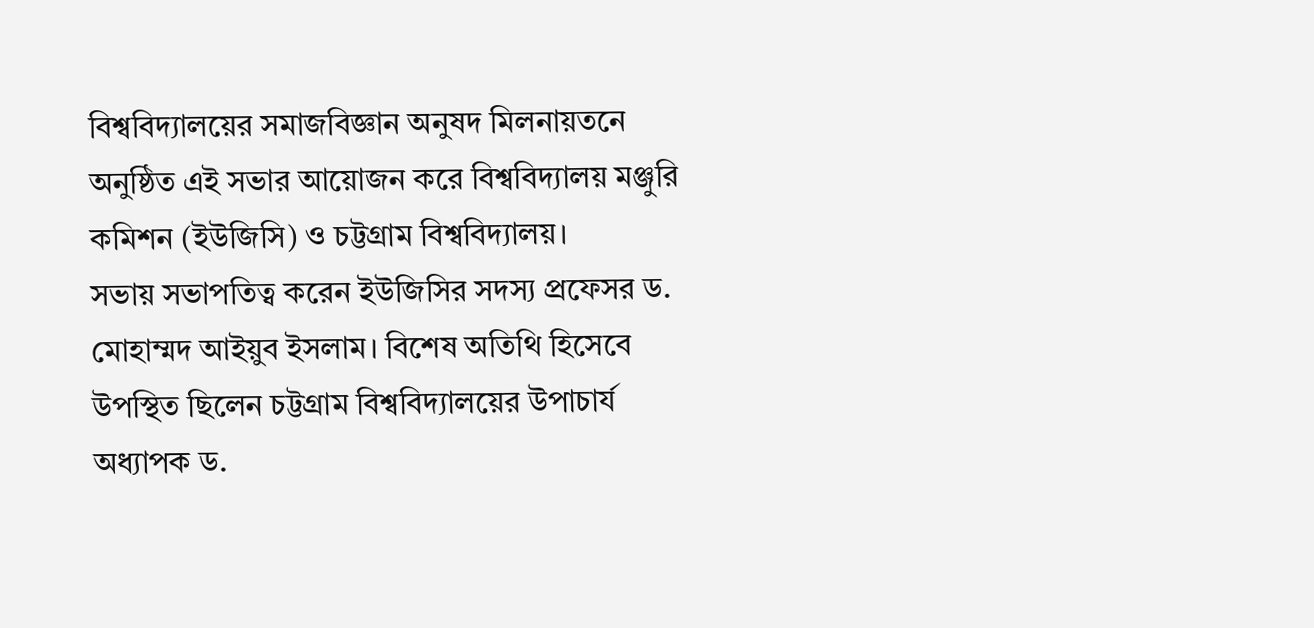বিশ্ববিদ্যালয়ের সমাজবিজ্ঞান অনুষদ মিলনায়তনে অনুষ্ঠিত এই সভার আয়োজন করে বিশ্ববিদ্যালয় মঞ্জুরি কমিশন (ইউজিসি) ও চট্টগ্রাম বিশ্ববিদ্যালয়।
সভায় সভাপতিত্ব করেন ইউজিসির সদস্য প্রফেসর ড. মোহাম্মদ আইয়ুব ইসলাম। বিশেষ অতিথি হিসেবে উপস্থিত ছিলেন চট্টগ্রাম বিশ্ববিদ্যালয়ের উপাচার্য অধ্যাপক ড.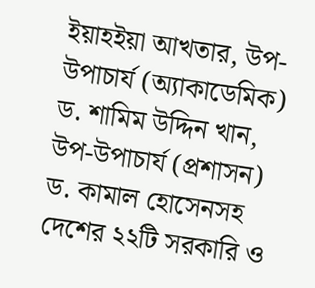ইয়াহইয়া আখতার, উপ-উপাচার্য (অ্যাকাডেমিক) ড. শামিম উদ্দিন খান, উপ-উপাচার্য (প্রশাসন) ড. কামাল হোসেনসহ দেশের ২২টি সরকারি ও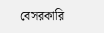বেসরকারি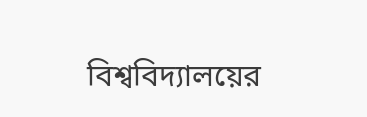বিশ্ববিদ্যালয়ের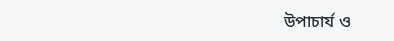উপাচার্য ও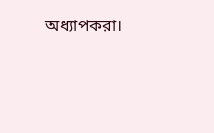অধ্যাপকরা।